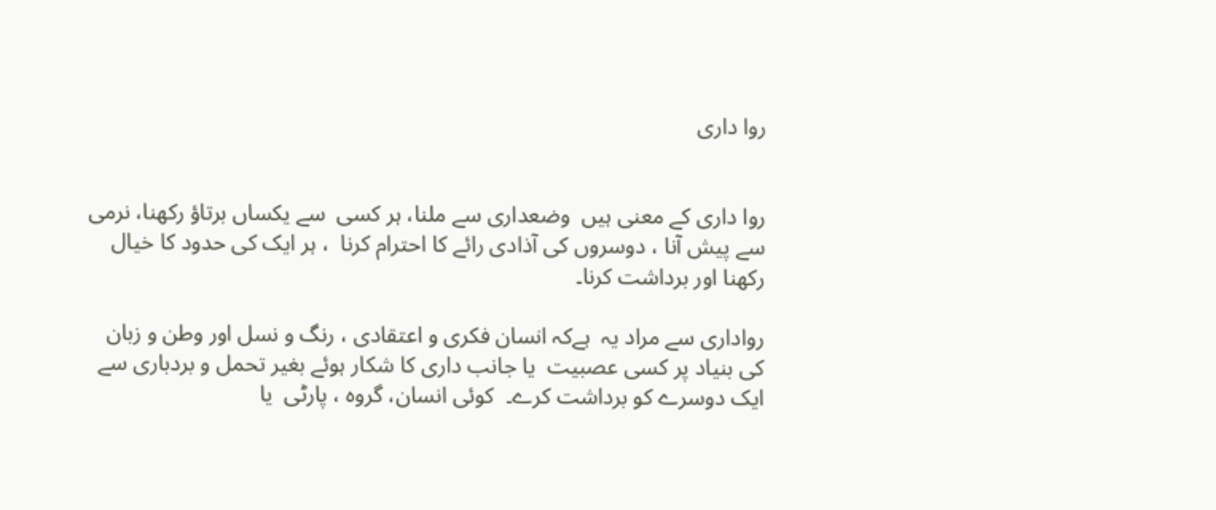روا داری


روا داری کے معنی ہیں  وضعداری سے ملنا، ہر کسی  سے یکساں برتاؤ رکھنا، نرمی سے پیش آنا ، دوسروں کی آذادی رائے کا احترام کرنا  ، ہر ایک کی حدود کا خیال رکھنا اور برداشت کرنا۔

رواداری سے مراد یہ  ہےکہ انسان فکری و اعتقادی ، رنگ و نسل اور وطن و زبان کی بنیاد پر کسی عصبیت  یا جانب داری کا شکار ہوئے بغیر تحمل و بردباری سے ایک دوسرے کو برداشت کرے۔  کوئی انسان، گروہ ، پارٹی  یا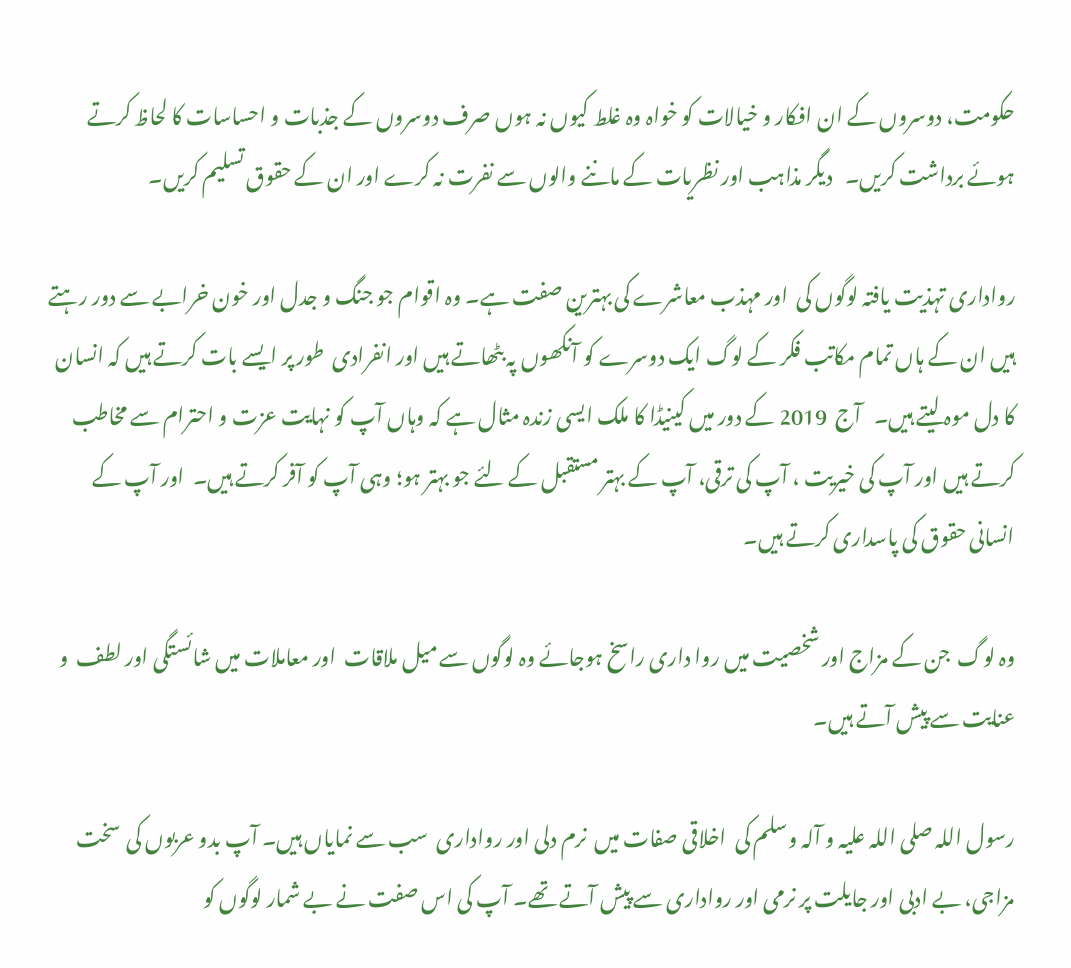حکومت، دوسروں کے ان افکار و خیالات کو خواہ وہ غلط کیوں نہ ہوں صرف دوسروں کے جذبات و احساسات کا لحاظ کرتے ہوئے برداشت کریں۔   دیگر مذاہب اور نظریات کے ماننے والوں سے نفرت نہ کرے اور ان کے حقوق تسلیم کریں۔

رواداری تہذیت یافتہ لوگوں کی  اور مہذب معاشرے کی بہترین صفت ہے۔ وہ اقوام جو جنگ و جدل اور خون خرابے سے دور رہتے ہیں ان کے ہاں تمام مکاتب فکر کے لوگ ایک دوسرے کو آنکھوں پہ بٹھاتے ہیں اور انفرادی  طور پر ایسے بات کرتے ہیں کہ انسان کا دل موہ لیتے ہیں۔   آج  2019 کے دور میں کینیڈا کا ملک ایسی زندہ مثال ہے کہ وہاں آپ کو نہایت عزت و احترام سے مخاطب کرتے ہیں اور آپ کی خیریت ، آپ کی ترقی، آپ کے بہتر مستقبل کے لئے جو بہتر ہو؛ وہی آپ کو آفر کرتے ہیں۔  اور آپ کے انسانی حقوق کی پاسداری کرتے ہیں۔

وہ لوگ  جن کے مزاج اور شخصیت میں روا داری راسخ ہوجائے وہ لوگوں سے میل ملاقات  اور معاملات میں شائستگی اور لطف  و عنایت سے پیش آتے ہیں۔

رسول اللہ صلی اللہ علیہ و آلہ وسلم کی  اخلاقی صفات میں  نرم دلی اور رواداری  سب سے نمایاں ہیں۔ آپ بدو عربوں کی  سخت مزاجی، بے ادبی اور جایلت پر نرمی اور رواداری سے پیش آتے تھے۔ آپ کی اس صفت نے بے شمار لوگوں کو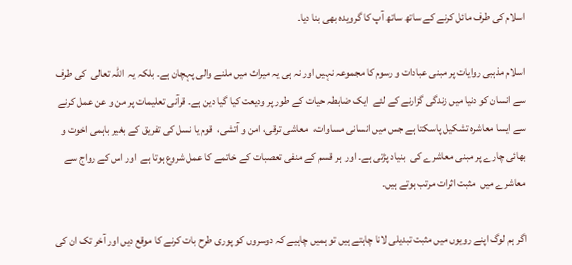اسلام کی طرف مائل کرنے کے ساتھ ساتھ آپ کا گرویدہ بھی بنا دیا۔

اسلام مذہبی روایات پر مبنی عبادات و رسوم کا مجموعہ نہیں اور نہ ہی یہ میراث میں ملنے والی پہچان ہے۔ بلکہ یہ  اللہ تعالی  کی طرف  سے انسان کو دنیا میں زندگی گزارنے کے لئے  ایک ضابطہ حیات کے طور پر ودیعت کیا گیا دین ہے۔ قرآنی تعلیمات پر من و عن عمل کرنے سے ایسا معاشرہ تشکیل پاسکتا ہے جس میں انسانی مساوات،  معاشی ترقی، امن و آتشی،  قوم یا نسل کی تفریق کے بغیر باہمی اخوت و بھائی چارے پر مبنی معاشرے کی  بنیاد پڑتی ہے۔ اور  ہر قسم کے منفی تعصبات کے خاتمے کا عمل شروع ہوتا ہے  اور اس کے رواج سے معاشرے میں  مثبت اثرات مرتب ہوتے ہیں۔

اگر ہم لوگ اپنے رویوں میں مثبت تبدیلی لانا چاہتے ہیں تو ہمیں چاہیے کہ دوسروں کو پوری طرح بات کرنے کا موقع دیں اور آخر تک ان کی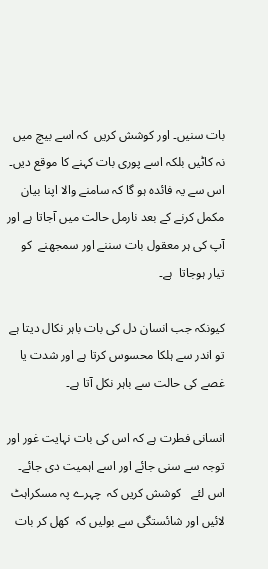بات سنیں۔ اور کوشش کریں  کہ اسے بیچ میں نہ کاٹیں بلکہ اسے پوری بات کہنے کا موقع دیں۔  اس سے یہ فائدہ ہو گا کہ سامنے والا اپنا بیان مکمل کرنے کے بعد نارمل حالت میں آجاتا ہے اور آپ کی ہر معقول بات سننے اور سمجھنے  کو تیار ہوجاتا  ہے۔

کیونکہ جب انسان دل کی بات باہر نکال دیتا ہے تو اندر سے ہلکا محسوس کرتا ہے اور شدت یا غصے کی حالت سے باہر نکل آتا ہے۔

انسانی فطرت ہے کہ اس کی بات نہایت غور اور توجہ سے سنی جائے اور اسے اہمیت دی جائے۔   اس لئے   کوشش کریں کہ  چہرے پہ مسکراہٹ لائیں اور شائستگی سے بولیں کہ  کھل کر بات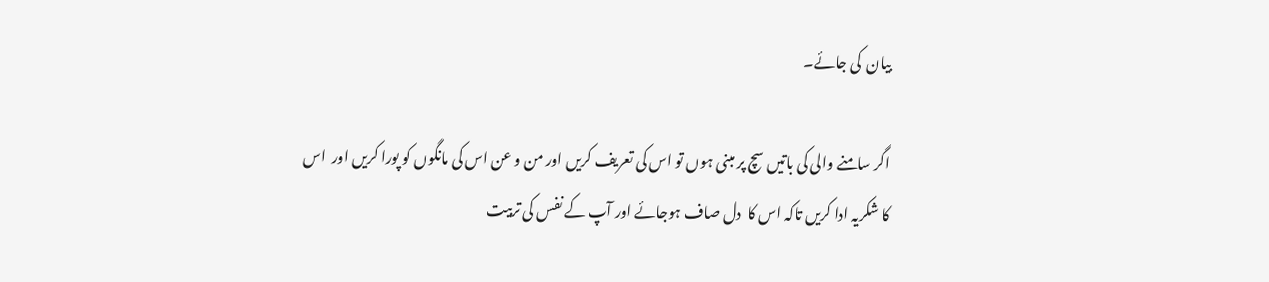بیان  کی جائے۔

اگر سامنے والی کی باتیں سچ پر مبنی ہوں تو اس کی تعریف کریں اور من و عن اس کی مانگوں کو پورا کریں اور  اس کا شکریہ ادا کریں تاکہ اس کا  دل صاف ہوجائے اور آپ کے نفس کی تربیت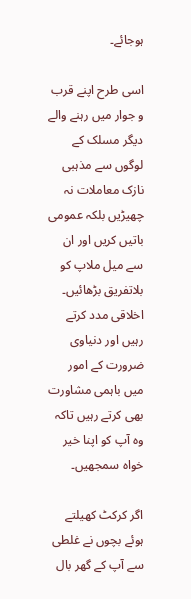ہوجائے۔

اسی طرح اپنے قرب و جوار میں رہنے والے دیگر مسلک کے لوگوں سے مذہبی نازک معاملات نہ چھیڑیں بلکہ عمومی باتیں کریں اور ان سے میل ملاپ کو بلاتفریق بڑھائیں۔ اخلاقی مدد کرتے رہیں اور دنیاوی ضرورت کے امور میں باہمی مشاورت بھی کرتے رہیں تاکہ وہ آپ کو اپنا خیر خواہ سمجھیں۔

اگر کرکٹ کھیلتے ہوئے بچوں نے غلطی سے آپ کے گھر بال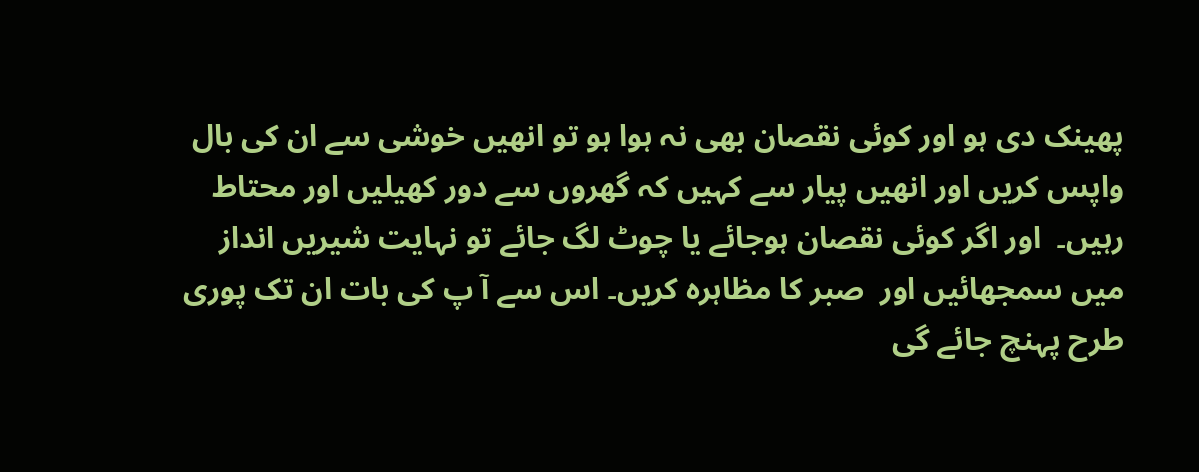پھینک دی ہو اور کوئی نقصان بھی نہ ہوا ہو تو انھیں خوشی سے ان کی بال واپس کریں اور انھیں پیار سے کہیں کہ گھروں سے دور کھیلیں اور محتاط رہیں۔  اور اگر کوئی نقصان ہوجائے یا چوٹ لگ جائے تو نہایت شیریں انداز میں سمجھائیں اور  صبر کا مظاہرہ کریں۔ اس سے آ پ کی بات ان تک پوری طرح پہنچ جائے گی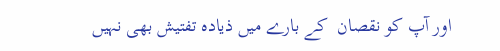اور آپ کو نقصان  کے بارے میں ذیادہ تفتیش بھی نہیں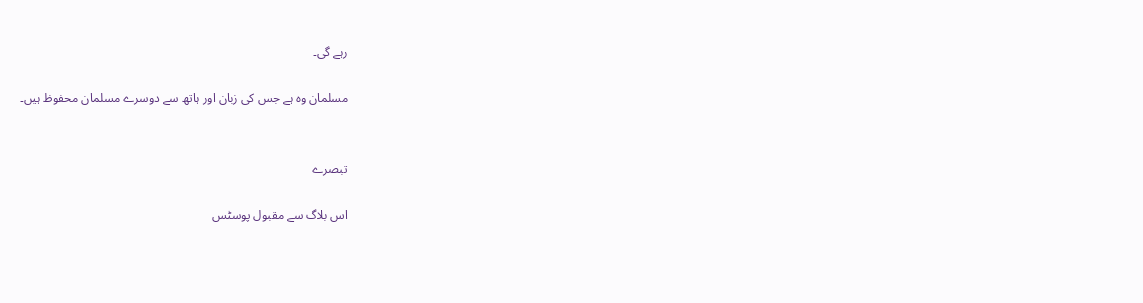رہے گی۔

مسلمان وہ ہے جس کی زبان اور ہاتھ سے دوسرے مسلمان محفوظ ہیں۔


تبصرے

اس بلاگ سے مقبول پوسٹس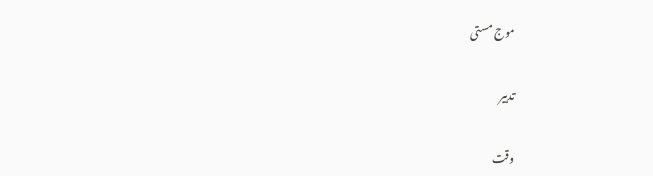موج مستی

تدبیر

وقت